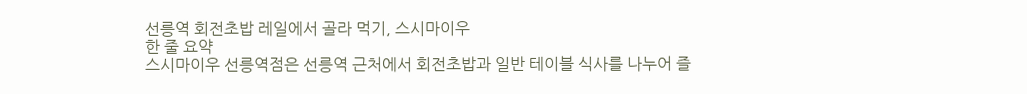선릉역 회전초밥 레일에서 골라 먹기, 스시마이우
한 줄 요약
스시마이우 선릉역점은 선릉역 근처에서 회전초밥과 일반 테이블 식사를 나누어 즐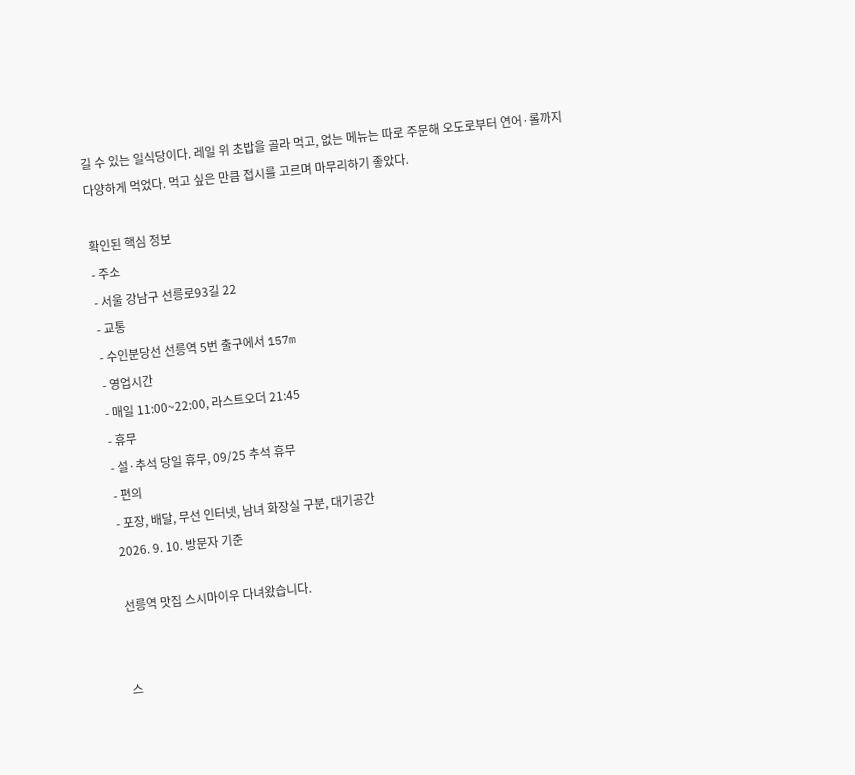길 수 있는 일식당이다. 레일 위 초밥을 골라 먹고, 없는 메뉴는 따로 주문해 오도로부터 연어·롤까지 다양하게 먹었다. 먹고 싶은 만큼 접시를 고르며 마무리하기 좋았다.

확인된 핵심 정보
- 주소
- 서울 강남구 선릉로93길 22
- 교통
- 수인분당선 선릉역 5번 출구에서 157m
- 영업시간
- 매일 11:00~22:00, 라스트오더 21:45
- 휴무
- 설·추석 당일 휴무, 09/25 추석 휴무
- 편의
- 포장, 배달, 무선 인터넷, 남녀 화장실 구분, 대기공간
2026. 9. 10. 방문자 기준

선릉역 맛집 스시마이우 다녀왔습니다.


스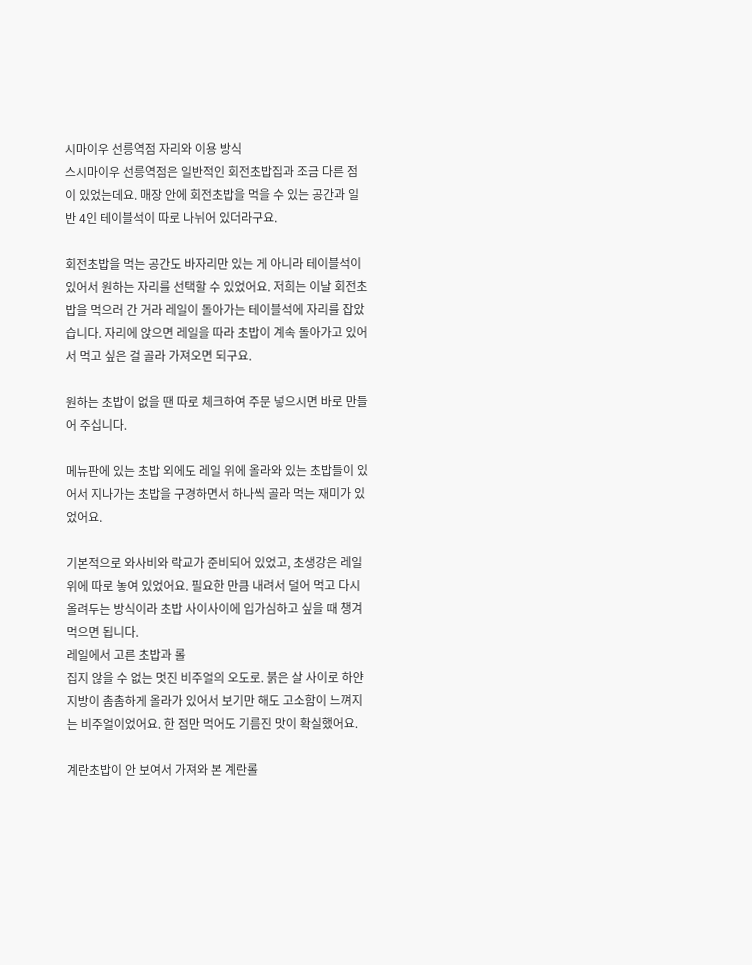시마이우 선릉역점 자리와 이용 방식
스시마이우 선릉역점은 일반적인 회전초밥집과 조금 다른 점이 있었는데요. 매장 안에 회전초밥을 먹을 수 있는 공간과 일반 4인 테이블석이 따로 나뉘어 있더라구요.

회전초밥을 먹는 공간도 바자리만 있는 게 아니라 테이블석이 있어서 원하는 자리를 선택할 수 있었어요. 저희는 이날 회전초밥을 먹으러 간 거라 레일이 돌아가는 테이블석에 자리를 잡았습니다. 자리에 앉으면 레일을 따라 초밥이 계속 돌아가고 있어서 먹고 싶은 걸 골라 가져오면 되구요.

원하는 초밥이 없을 땐 따로 체크하여 주문 넣으시면 바로 만들어 주십니다.

메뉴판에 있는 초밥 외에도 레일 위에 올라와 있는 초밥들이 있어서 지나가는 초밥을 구경하면서 하나씩 골라 먹는 재미가 있었어요.

기본적으로 와사비와 락교가 준비되어 있었고, 초생강은 레일 위에 따로 놓여 있었어요. 필요한 만큼 내려서 덜어 먹고 다시 올려두는 방식이라 초밥 사이사이에 입가심하고 싶을 때 챙겨 먹으면 됩니다.
레일에서 고른 초밥과 롤
집지 않을 수 없는 멋진 비주얼의 오도로. 붉은 살 사이로 하얀 지방이 촘촘하게 올라가 있어서 보기만 해도 고소함이 느껴지는 비주얼이었어요. 한 점만 먹어도 기름진 맛이 확실했어요.

계란초밥이 안 보여서 가져와 본 계란롤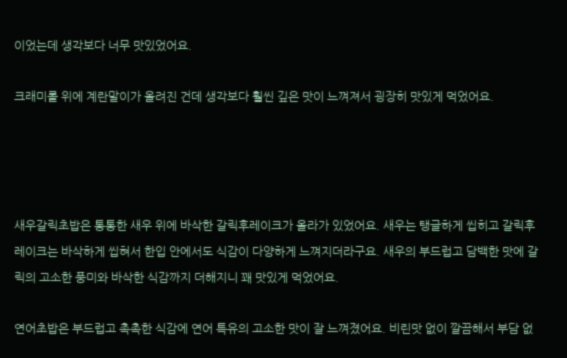이었는데 생각보다 너무 맛있었어요.

크래미롤 위에 계란말이가 올려진 건데 생각보다 훨씬 깊은 맛이 느껴져서 굉장히 맛있게 먹었어요.




새우갈릭초밥은 통통한 새우 위에 바삭한 갈릭후레이크가 올라가 있었어요. 새우는 탱글하게 씹히고 갈릭후레이크는 바삭하게 씹혀서 한입 안에서도 식감이 다양하게 느껴지더라구요. 새우의 부드럽고 담백한 맛에 갈릭의 고소한 풍미와 바삭한 식감까지 더해지니 꽤 맛있게 먹었어요.

연어초밥은 부드럽고 촉촉한 식감에 연어 특유의 고소한 맛이 잘 느껴졌어요. 비린맛 없이 깔끔해서 부담 없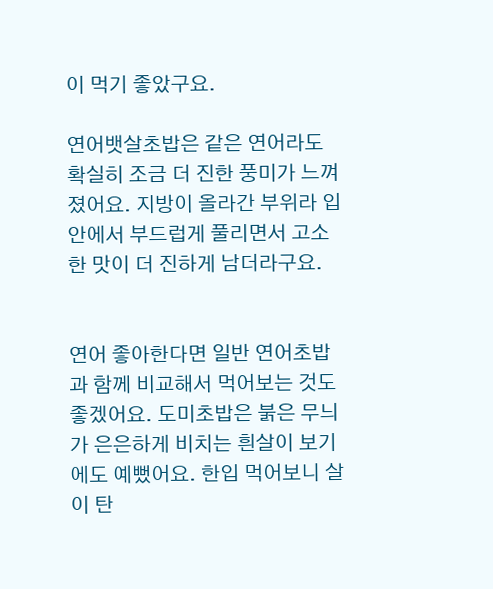이 먹기 좋았구요.

연어뱃살초밥은 같은 연어라도 확실히 조금 더 진한 풍미가 느껴졌어요. 지방이 올라간 부위라 입안에서 부드럽게 풀리면서 고소한 맛이 더 진하게 남더라구요.


연어 좋아한다면 일반 연어초밥과 함께 비교해서 먹어보는 것도 좋겠어요. 도미초밥은 붉은 무늬가 은은하게 비치는 흰살이 보기에도 예뻤어요. 한입 먹어보니 살이 탄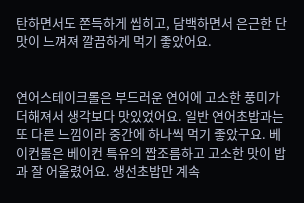탄하면서도 쫀득하게 씹히고, 담백하면서 은근한 단맛이 느껴져 깔끔하게 먹기 좋았어요.


연어스테이크롤은 부드러운 연어에 고소한 풍미가 더해져서 생각보다 맛있었어요. 일반 연어초밥과는 또 다른 느낌이라 중간에 하나씩 먹기 좋았구요. 베이컨롤은 베이컨 특유의 짭조름하고 고소한 맛이 밥과 잘 어울렸어요. 생선초밥만 계속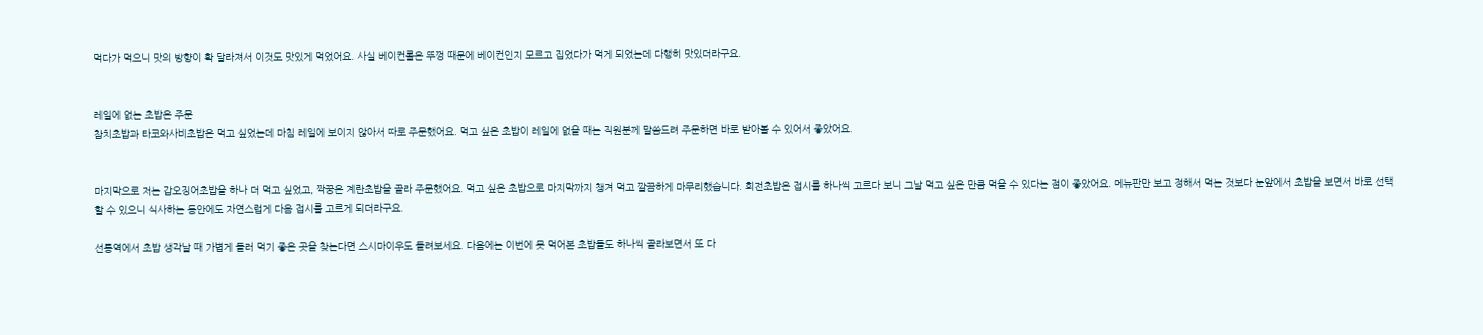먹다가 먹으니 맛의 방향이 확 달라져서 이것도 맛있게 먹었어요. 사실 베이컨롤은 뚜껑 때문에 베이컨인지 모르고 집었다가 먹게 되었는데 다행히 맛있더라구요.


레일에 없는 초밥은 주문
참치초밥과 타코와사비초밥은 먹고 싶었는데 마침 레일에 보이지 않아서 따로 주문했어요. 먹고 싶은 초밥이 레일에 없을 때는 직원분께 말씀드려 주문하면 바로 받아볼 수 있어서 좋았어요.


마지막으로 저는 갑오징어초밥을 하나 더 먹고 싶었고, 짝꿍은 계란초밥을 골라 주문했어요. 먹고 싶은 초밥으로 마지막까지 챙겨 먹고 깔끔하게 마무리했습니다. 회전초밥은 접시를 하나씩 고르다 보니 그날 먹고 싶은 만큼 먹을 수 있다는 점이 좋았어요. 메뉴판만 보고 정해서 먹는 것보다 눈앞에서 초밥을 보면서 바로 선택할 수 있으니 식사하는 동안에도 자연스럽게 다음 접시를 고르게 되더라구요.

선릉역에서 초밥 생각날 때 가볍게 들러 먹기 좋은 곳을 찾는다면 스시마이우도 들려보세요. 다음에는 이번에 못 먹어본 초밥들도 하나씩 골라보면서 또 다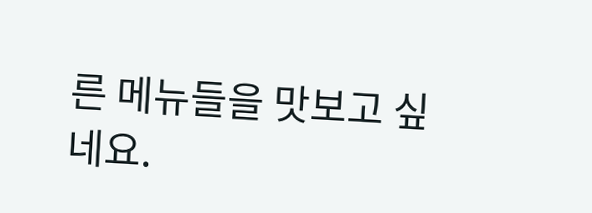른 메뉴들을 맛보고 싶네요.